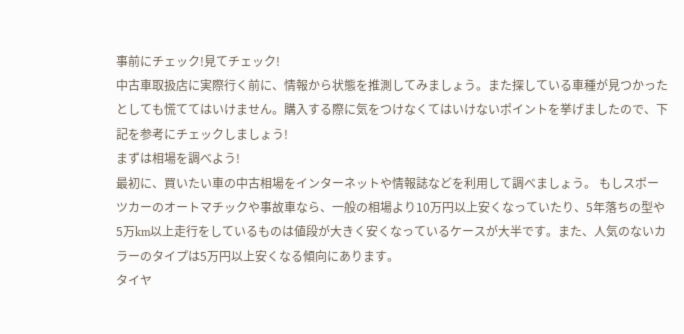事前にチェック!見てチェック!
中古車取扱店に実際行く前に、情報から状態を推測してみましょう。また探している車種が見つかったとしても慌ててはいけません。購入する際に気をつけなくてはいけないポイントを挙げましたので、下記を参考にチェックしましょう!
まずは相場を調べよう!
最初に、買いたい車の中古相場をインターネットや情報誌などを利用して調べましょう。 もしスポーツカーのオートマチックや事故車なら、一般の相場より10万円以上安くなっていたり、5年落ちの型や5万km以上走行をしているものは値段が大きく安くなっているケースが大半です。また、人気のないカラーのタイプは5万円以上安くなる傾向にあります。
タイヤ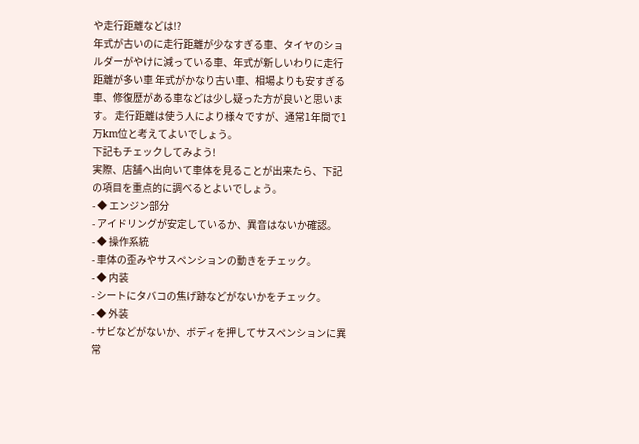や走行距離などは!?
年式が古いのに走行距離が少なすぎる車、タイヤのショルダーがやけに減っている車、年式が新しいわりに走行距離が多い車 年式がかなり古い車、相場よりも安すぎる車、修復歴がある車などは少し疑った方が良いと思います。 走行距離は使う人により様々ですが、通常1年間で1万km位と考えてよいでしょう。
下記もチェックしてみよう!
実際、店舗へ出向いて車体を見ることが出来たら、下記の項目を重点的に調べるとよいでしょう。
- ◆ エンジン部分
- アイドリングが安定しているか、異音はないか確認。
- ◆ 操作系統
- 車体の歪みやサスペンションの動きをチェック。
- ◆ 内装
- シートにタバコの焦げ跡などがないかをチェック。
- ◆ 外装
- サビなどがないか、ボディを押してサスペンションに異常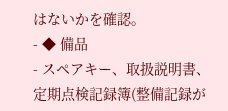はないかを確認。
- ◆ 備品
- スペアキー、取扱説明書、定期点検記録簿(整備記録が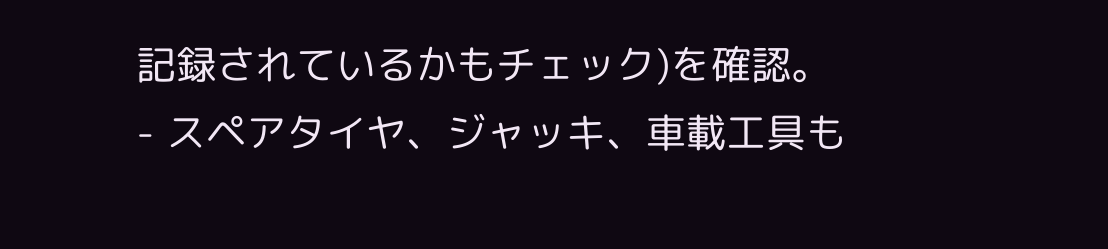記録されているかもチェック)を確認。
- スペアタイヤ、ジャッキ、車載工具も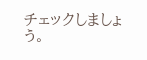チェックしましょう。